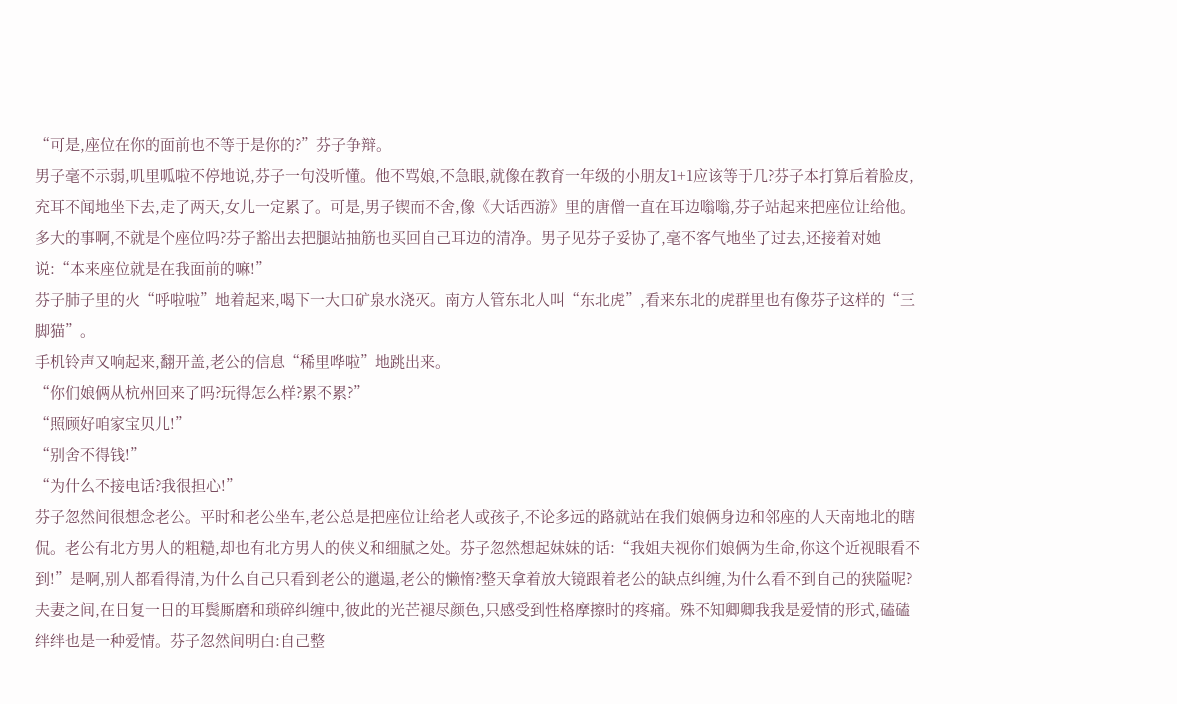“可是,座位在你的面前也不等于是你的?”芬子争辩。
男子毫不示弱,叽里呱啦不停地说,芬子一句没听懂。他不骂娘,不急眼,就像在教育一年级的小朋友1+1应该等于几?芬子本打算后着脸皮,充耳不闻地坐下去,走了两天,女儿一定累了。可是,男子锲而不舍,像《大话西游》里的唐僧一直在耳边嗡嗡,芬子站起来把座位让给他。多大的事啊,不就是个座位吗?芬子豁出去把腿站抽筋也买回自己耳边的清净。男子见芬子妥协了,毫不客气地坐了过去,还接着对她说:“本来座位就是在我面前的嘛!”
芬子肺子里的火“呼啦啦”地着起来,喝下一大口矿泉水浇灭。南方人管东北人叫“东北虎”,看来东北的虎群里也有像芬子这样的“三脚猫”。
手机铃声又响起来,翻开盖,老公的信息“稀里哗啦”地跳出来。
“你们娘俩从杭州回来了吗?玩得怎么样?累不累?”
“照顾好咱家宝贝儿!”
“别舍不得钱!”
“为什么不接电话?我很担心!”
芬子忽然间很想念老公。平时和老公坐车,老公总是把座位让给老人或孩子,不论多远的路就站在我们娘俩身边和邻座的人天南地北的瞎侃。老公有北方男人的粗糙,却也有北方男人的侠义和细腻之处。芬子忽然想起妹妹的话:“我姐夫视你们娘俩为生命,你这个近视眼看不到!”是啊,别人都看得清,为什么自己只看到老公的邋遢,老公的懒惰?整天拿着放大镜跟着老公的缺点纠缠,为什么看不到自己的狭隘呢?
夫妻之间,在日复一日的耳鬓厮磨和琐碎纠缠中,彼此的光芒褪尽颜色,只感受到性格摩擦时的疼痛。殊不知卿卿我我是爱情的形式,磕磕绊绊也是一种爱情。芬子忽然间明白:自己整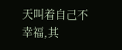天叫着自己不幸福,其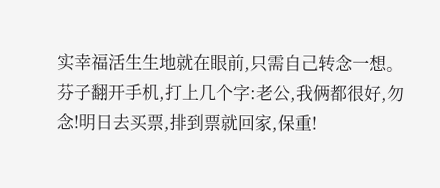实幸福活生生地就在眼前,只需自己转念一想。
芬子翻开手机,打上几个字:老公,我俩都很好,勿念!明日去买票,排到票就回家,保重!